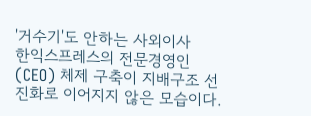'거수기'도 안하는 사외이사
한익스프레스의 전문경영인(CEO) 체제 구축이 지배구조 선진화로 이어지지 않은 모습이다.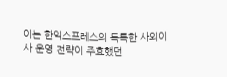이는 한익스프레스의 독특한 사외이사 운영 전략이 주효했던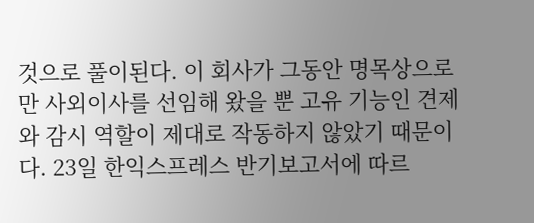것으로 풀이된다. 이 회사가 그동안 명목상으로만 사외이사를 선임해 왔을 뿐 고유 기능인 견제와 감시 역할이 제대로 작동하지 않았기 때문이다. 23일 한익스프레스 반기보고서에 따르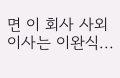면 이 회사 사외이사는 이완식...